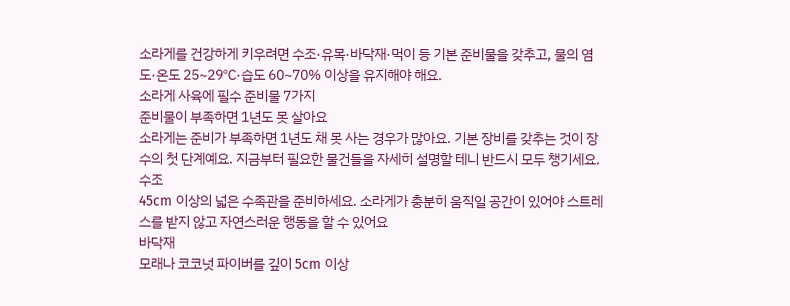소라게를 건강하게 키우려면 수조·유목·바닥재·먹이 등 기본 준비물을 갖추고, 물의 염도·온도 25~29℃·습도 60~70% 이상을 유지해야 해요.
소라게 사육에 필수 준비물 7가지
준비물이 부족하면 1년도 못 살아요
소라게는 준비가 부족하면 1년도 채 못 사는 경우가 많아요. 기본 장비를 갖추는 것이 장수의 첫 단계예요. 지금부터 필요한 물건들을 자세히 설명할 테니 반드시 모두 챙기세요.
수조
45cm 이상의 넓은 수족관을 준비하세요. 소라게가 충분히 움직일 공간이 있어야 스트레스를 받지 않고 자연스러운 행동을 할 수 있어요
바닥재
모래나 코코넛 파이버를 깊이 5cm 이상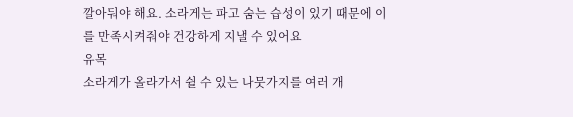깔아둬야 해요. 소라게는 파고 숨는 습성이 있기 때문에 이를 만족시켜줘야 건강하게 지낼 수 있어요
유목
소라게가 올라가서 쉴 수 있는 나뭇가지를 여러 개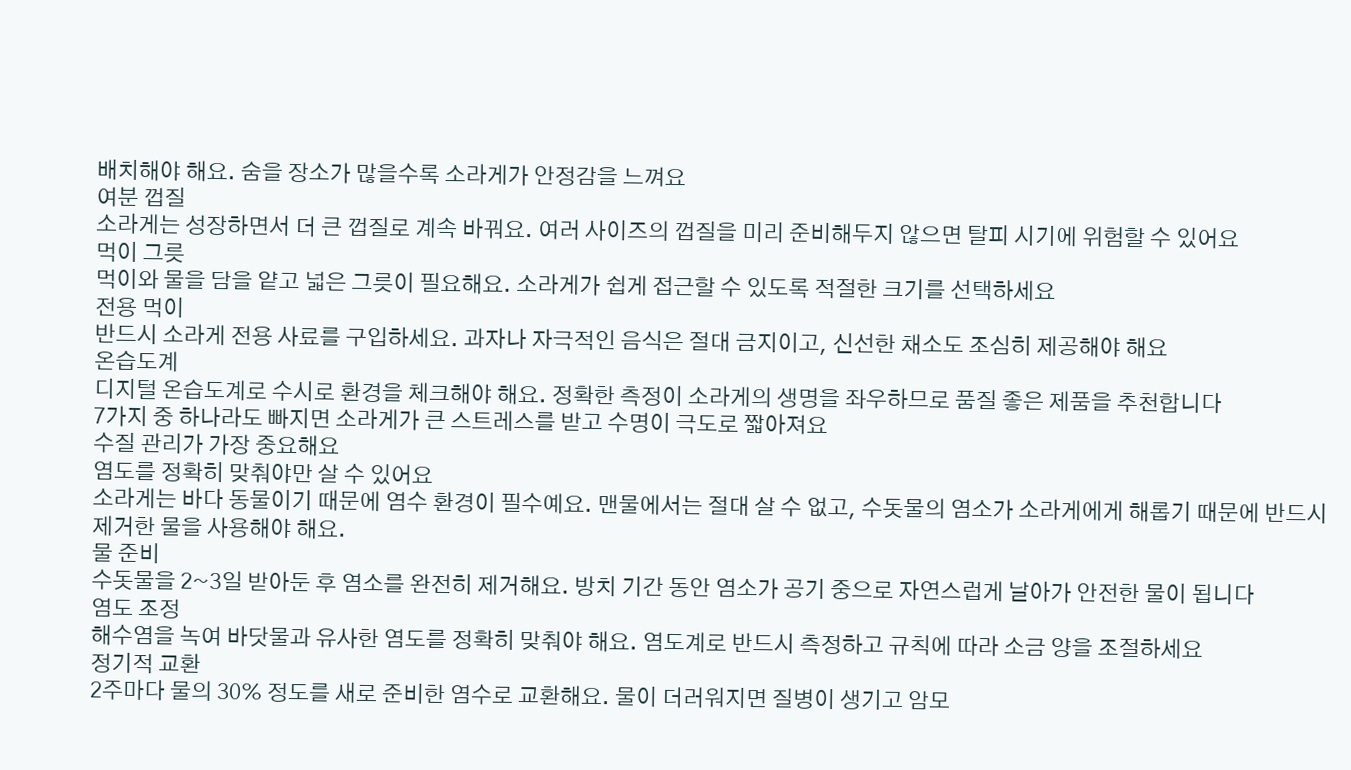배치해야 해요. 숨을 장소가 많을수록 소라게가 안정감을 느껴요
여분 껍질
소라게는 성장하면서 더 큰 껍질로 계속 바꿔요. 여러 사이즈의 껍질을 미리 준비해두지 않으면 탈피 시기에 위험할 수 있어요
먹이 그릇
먹이와 물을 담을 얕고 넓은 그릇이 필요해요. 소라게가 쉽게 접근할 수 있도록 적절한 크기를 선택하세요
전용 먹이
반드시 소라게 전용 사료를 구입하세요. 과자나 자극적인 음식은 절대 금지이고, 신선한 채소도 조심히 제공해야 해요
온습도계
디지털 온습도계로 수시로 환경을 체크해야 해요. 정확한 측정이 소라게의 생명을 좌우하므로 품질 좋은 제품을 추천합니다
7가지 중 하나라도 빠지면 소라게가 큰 스트레스를 받고 수명이 극도로 짧아져요
수질 관리가 가장 중요해요
염도를 정확히 맞춰야만 살 수 있어요
소라게는 바다 동물이기 때문에 염수 환경이 필수예요. 맨물에서는 절대 살 수 없고, 수돗물의 염소가 소라게에게 해롭기 때문에 반드시 제거한 물을 사용해야 해요.
물 준비
수돗물을 2~3일 받아둔 후 염소를 완전히 제거해요. 방치 기간 동안 염소가 공기 중으로 자연스럽게 날아가 안전한 물이 됩니다
염도 조정
해수염을 녹여 바닷물과 유사한 염도를 정확히 맞춰야 해요. 염도계로 반드시 측정하고 규칙에 따라 소금 양을 조절하세요
정기적 교환
2주마다 물의 30% 정도를 새로 준비한 염수로 교환해요. 물이 더러워지면 질병이 생기고 암모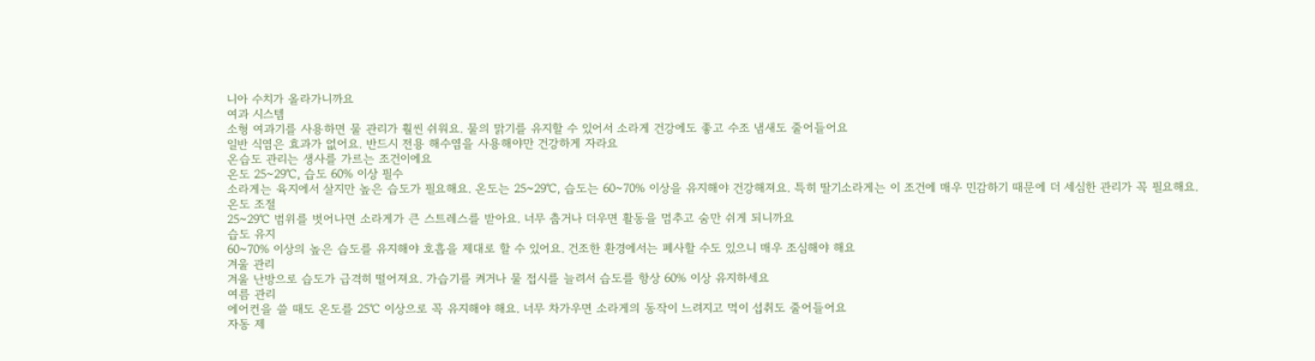니아 수치가 올라가니까요
여과 시스템
소형 여과기를 사용하면 물 관리가 훨씬 쉬워요. 물의 맑기를 유지할 수 있어서 소라게 건강에도 좋고 수조 냄새도 줄어들어요
일반 식염은 효과가 없어요. 반드시 전용 해수염을 사용해야만 건강하게 자라요
온습도 관리는 생사를 가르는 조건이에요
온도 25~29℃, 습도 60% 이상 필수
소라게는 육지에서 살지만 높은 습도가 필요해요. 온도는 25~29℃, 습도는 60~70% 이상을 유지해야 건강해져요. 특히 딸기소라게는 이 조건에 매우 민감하기 때문에 더 세심한 관리가 꼭 필요해요.
온도 조절
25~29℃ 범위를 벗어나면 소라게가 큰 스트레스를 받아요. 너무 춥거나 더우면 활동을 멈추고 숨만 쉬게 되니까요
습도 유지
60~70% 이상의 높은 습도를 유지해야 호흡을 제대로 할 수 있어요. 건조한 환경에서는 폐사할 수도 있으니 매우 조심해야 해요
겨울 관리
겨울 난방으로 습도가 급격히 떨어져요. 가습기를 켜거나 물 접시를 늘려서 습도를 항상 60% 이상 유지하세요
여름 관리
에어컨을 쓸 때도 온도를 25℃ 이상으로 꼭 유지해야 해요. 너무 차가우면 소라게의 동작이 느려지고 먹이 섭취도 줄어들어요
자동 제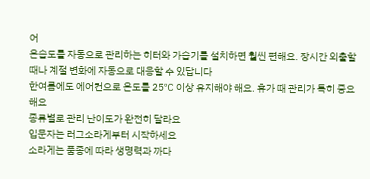어
온습도를 자동으로 관리하는 히터와 가습기를 설치하면 훨씬 편해요. 장시간 외출할 때나 계절 변화에 자동으로 대응할 수 있답니다
한여름에도 에어컨으로 온도를 25℃ 이상 유지해야 해요. 휴가 때 관리가 특히 중요해요
종류별로 관리 난이도가 완전히 달라요
입문자는 러그소라게부터 시작하세요
소라게는 품종에 따라 생명력과 까다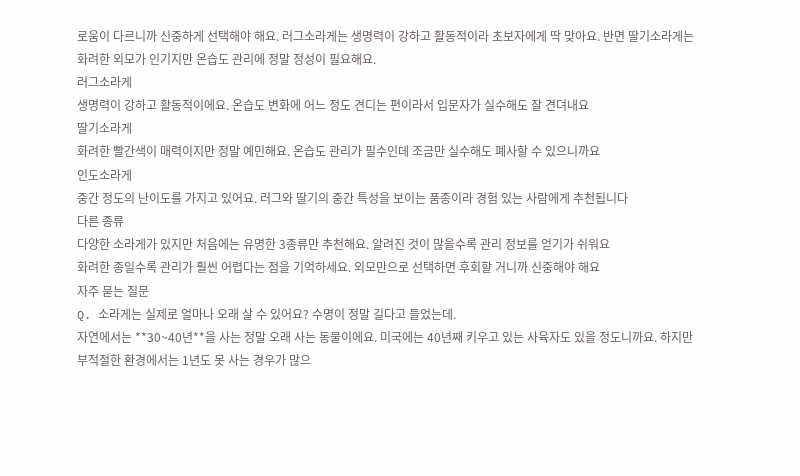로움이 다르니까 신중하게 선택해야 해요. 러그소라게는 생명력이 강하고 활동적이라 초보자에게 딱 맞아요. 반면 딸기소라게는 화려한 외모가 인기지만 온습도 관리에 정말 정성이 필요해요.
러그소라게
생명력이 강하고 활동적이에요. 온습도 변화에 어느 정도 견디는 편이라서 입문자가 실수해도 잘 견뎌내요
딸기소라게
화려한 빨간색이 매력이지만 정말 예민해요. 온습도 관리가 필수인데 조금만 실수해도 폐사할 수 있으니까요
인도소라게
중간 정도의 난이도를 가지고 있어요. 러그와 딸기의 중간 특성을 보이는 품종이라 경험 있는 사람에게 추천됩니다
다른 종류
다양한 소라게가 있지만 처음에는 유명한 3종류만 추천해요. 알려진 것이 많을수록 관리 정보를 얻기가 쉬워요
화려한 종일수록 관리가 훨씬 어렵다는 점을 기억하세요. 외모만으로 선택하면 후회할 거니까 신중해야 해요
자주 묻는 질문
Q. 소라게는 실제로 얼마나 오래 살 수 있어요? 수명이 정말 길다고 들었는데.
자연에서는 **30~40년**을 사는 정말 오래 사는 동물이에요. 미국에는 40년째 키우고 있는 사육자도 있을 정도니까요. 하지만 부적절한 환경에서는 1년도 못 사는 경우가 많으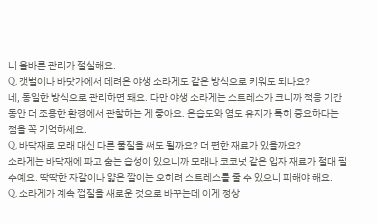니 올바른 관리가 절실해요.
Q. 갯벌이나 바닷가에서 데려온 야생 소라게도 같은 방식으로 키워도 되나요?
네, 동일한 방식으로 관리하면 돼요. 다만 야생 소라게는 스트레스가 크니까 적응 기간 동안 더 조용한 환경에서 관찰하는 게 좋아요. 온습도와 염도 유지가 특히 중요하다는 점을 꼭 기억하세요.
Q. 바닥재로 모래 대신 다른 물질을 써도 될까요? 더 편한 재료가 있을까요?
소라게는 바닥재에 파고 숨는 습성이 있으니까 모래나 코코넛 같은 입자 재료가 절대 필수예요. 딱딱한 자갈이나 얇은 깔이는 오히려 스트레스를 줄 수 있으니 피해야 해요.
Q. 소라게가 계속 껍질을 새로운 것으로 바꾸는데 이게 정상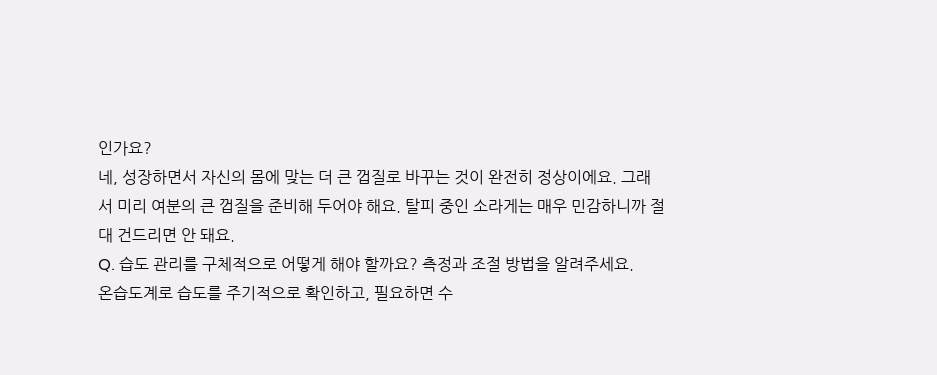인가요?
네, 성장하면서 자신의 몸에 맞는 더 큰 껍질로 바꾸는 것이 완전히 정상이에요. 그래서 미리 여분의 큰 껍질을 준비해 두어야 해요. 탈피 중인 소라게는 매우 민감하니까 절대 건드리면 안 돼요.
Q. 습도 관리를 구체적으로 어떻게 해야 할까요? 측정과 조절 방법을 알려주세요.
온습도계로 습도를 주기적으로 확인하고, 필요하면 수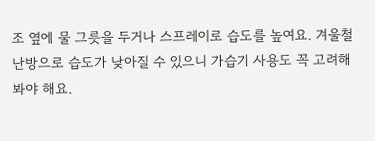조 옆에 물 그릇을 두거나 스프레이로 습도를 높여요. 겨울철 난방으로 습도가 낮아질 수 있으니 가습기 사용도 꼭 고려해봐야 해요.